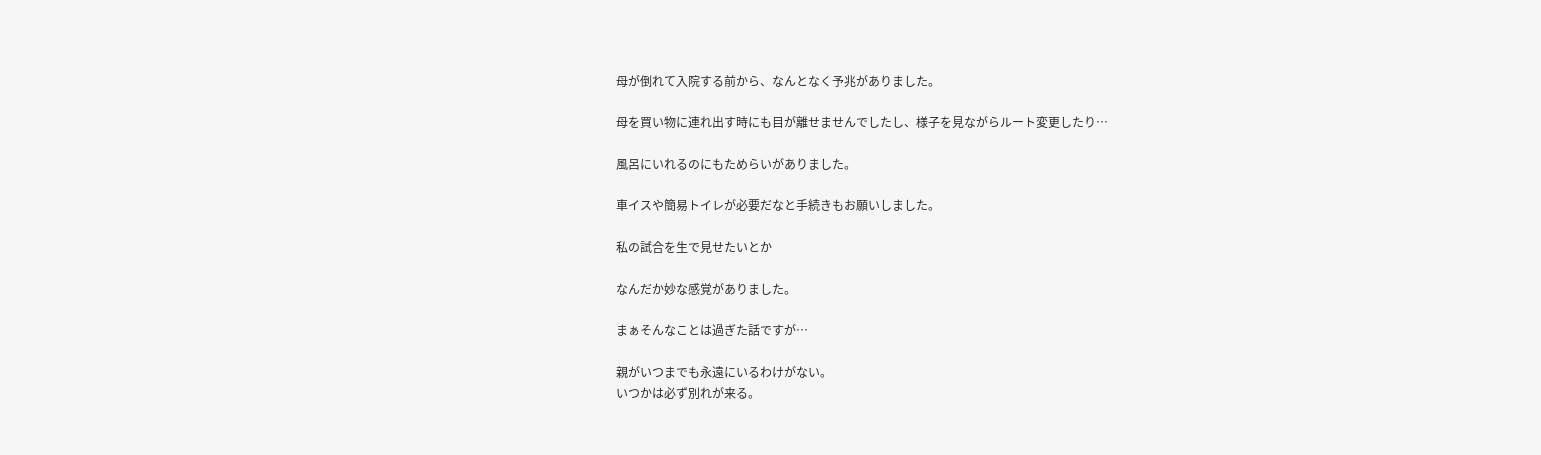母が倒れて入院する前から、なんとなく予兆がありました。

母を買い物に連れ出す時にも目が離せませんでしたし、様子を見ながらルート変更したり…

風呂にいれるのにもためらいがありました。

車イスや簡易トイレが必要だなと手続きもお願いしました。

私の試合を生で見せたいとか

なんだか妙な感覚がありました。

まぁそんなことは過ぎた話ですが…

親がいつまでも永遠にいるわけがない。
いつかは必ず別れが来る。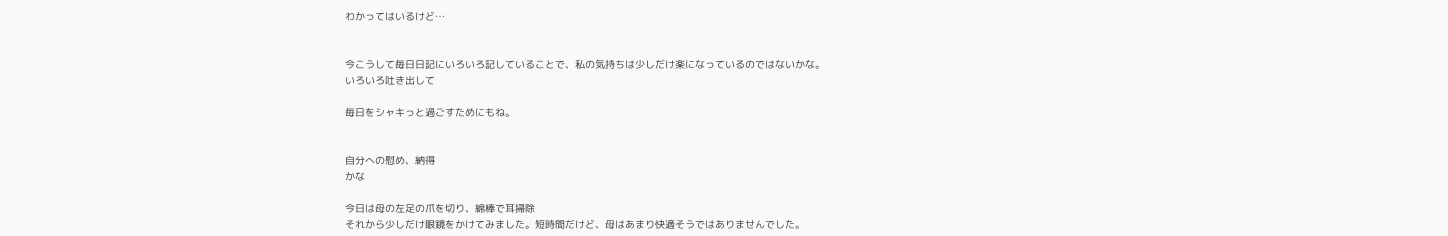わかってはいるけど…


今こうして毎日日記にいろいろ記していることで、私の気持ちは少しだけ楽になっているのではないかな。
いろいろ吐き出して

毎日をシャキっと過ごすためにもね。


自分への慰め、納得
かな

今日は母の左足の爪を切り、綿棒で耳掃除
それから少しだけ眼鏡をかけてみました。短時間だけど、母はあまり快適そうではありませんでした。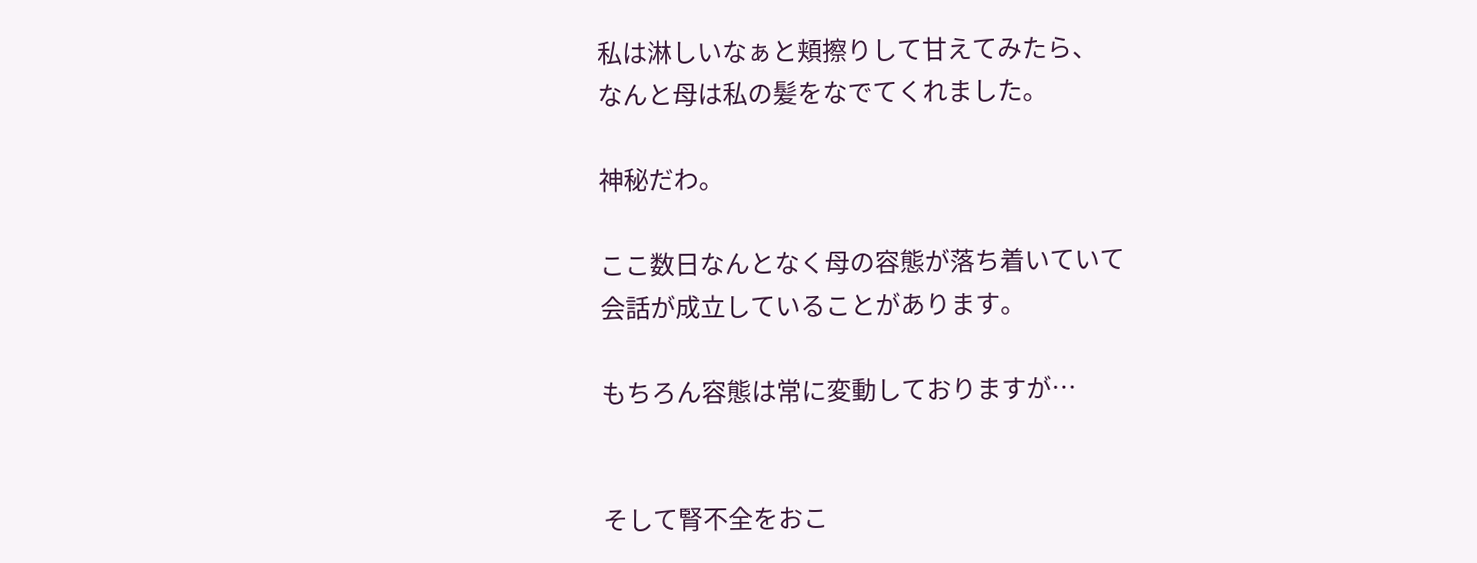私は淋しいなぁと頬擦りして甘えてみたら、
なんと母は私の髪をなでてくれました。

神秘だわ。

ここ数日なんとなく母の容態が落ち着いていて
会話が成立していることがあります。

もちろん容態は常に変動しておりますが…


そして腎不全をおこ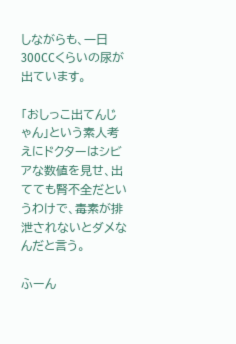しながらも、一日300CCくらいの尿が出ています。

「おしっこ出てんじゃん」という素人考えにドクターはシビアな数値を見せ、出てても腎不全だというわけで、毒素が排泄されないとダメなんだと言う。

ふーん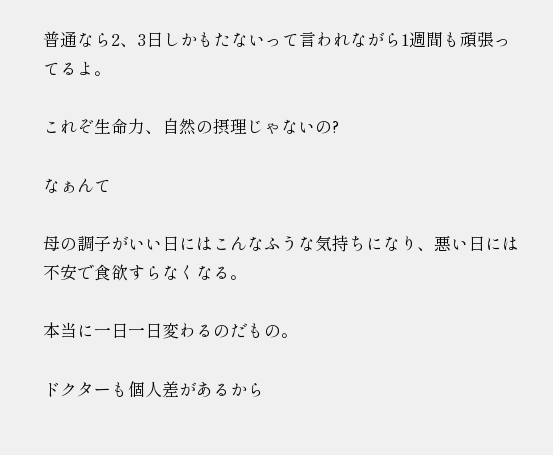普通なら2、3日しかもたないって言われながら1週間も頑張ってるよ。

これぞ生命力、自然の摂理じゃないの?

なぁんて

母の調子がいい日にはこんなふうな気持ちになり、悪い日には不安で食欲すらなくなる。

本当に一日一日変わるのだもの。

ドクターも個人差があるから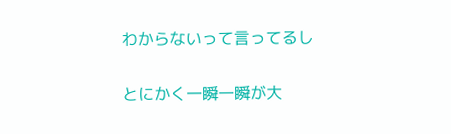わからないって言ってるし

とにかく一瞬一瞬が大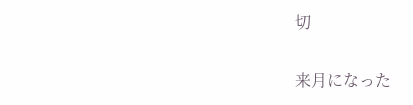切


来月になった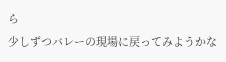ら
少しずつバレーの現場に戻ってみようかな